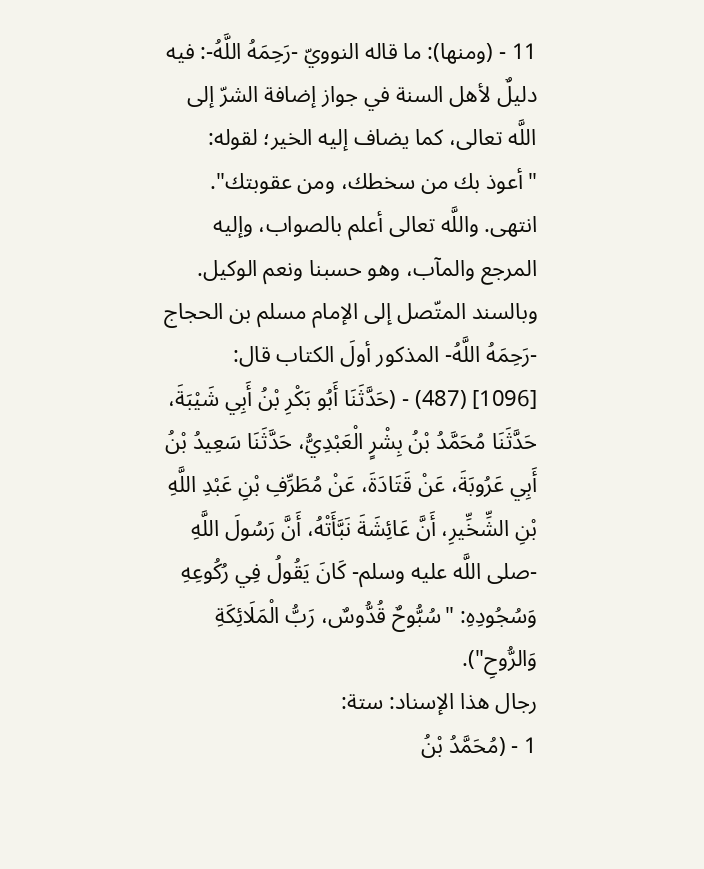11 - (ومنها): ما قاله النوويّ -رَحِمَهُ اللَّهُ-: فيه دليلٌ لأهل السنة في جواز إضافة الشرّ إلى اللَّه تعالى، كما يضاف إليه الخير؛ لقوله: "أعوذ بك من سخطك، ومن عقوبتك". انتهى. واللَّه تعالى أعلم بالصواب، وإليه المرجع والمآب، وهو حسبنا ونعم الوكيل.
وبالسند المتّصل إلى الإمام مسلم بن الحجاج -رَحِمَهُ اللَّهُ- المذكور أولَ الكتاب قال:
[1096] (487) - (حَدَّثَنَا أَبُو بَكْرِ بْنُ أَبِي شَيْبَةَ، حَدَّثَنَا مُحَمَّدُ بْنُ بِشْرٍ الْعَبْدِيُّ، حَدَّثَنَا سَعِيدُ بْنُ أَبِي عَرُوبَةَ، عَنْ قَتَادَةَ، عَنْ مُطَرِّفِ بْنِ عَبْدِ اللَّهِ بْنِ الشِّخِّيرِ، أَنَّ عَائِشَةَ نَبَّأَتْهُ، أَنَّ رَسُولَ اللَّهِ -صلى اللَّه عليه وسلم- كَانَ يَقُولُ فِي رُكُوعِهِ وَسُجُودِهِ: "سُبُّوحٌ قُدُّوسٌ، رَبُّ الْمَلَائِكَةِ وَالرُّوحِ").
رجال هذا الإسناد: ستة:
1 - (مُحَمَّدُ بْنُ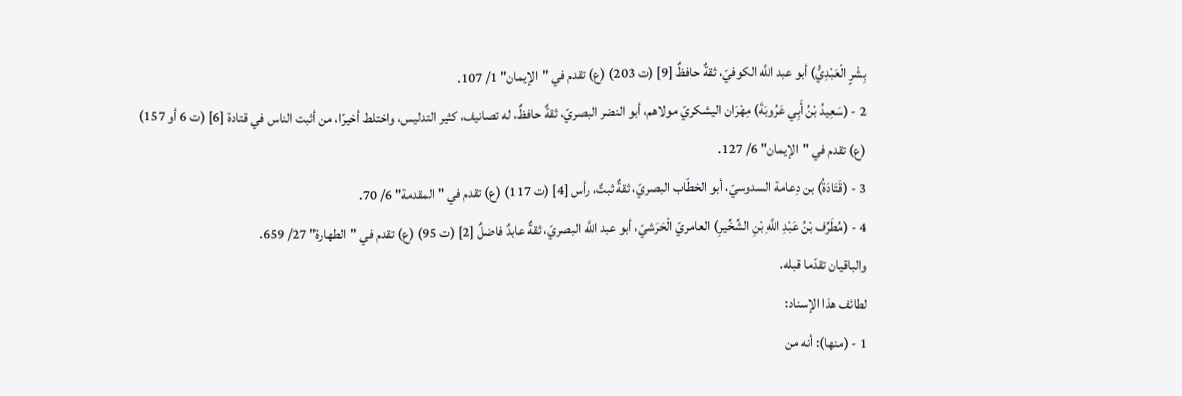بِشْرٍ الْعَبْدِيُّ) أبو عبد اللَّه الكوفيّ، ثقةٌ حافظٌ [9] (ت 203) (ع) تقدم في "الإيمان" 1/ 107.
2 - (سَعِيدُ بْنُ أَبِي عَرُوبَةَ) مِهْرَان اليشكريّ مولاهم، أبو النضر البصريّ، ثقةٌ حافظٌ، له تصانيف، كثير التدليس، واختلط أخيرًا، من أثبت الناس في قتادة [6] (ت 6 أو 157) (ع) تقدم في "الإيمان" 6/ 127.
3 - (قَتَادَةُ) بن دِعامة السدوسيّ، أبو الخطّاب البصريّ، ثقةٌ ثبتٌ، رأس [4] (ت 117) (ع) تقدم في "المقدمة" 6/ 70.
4 - (مُطَرِّف بْنُ عَبْدِ اللَّهِ بْنِ الشِّخِّيرِ) العامريّ الْحَرَشيّ، أبو عبد اللَّه البصريّ، ثقةٌ عابدٌ فاضلٌ [2] (ت 95) (ع) تقدم في "الطهارة" 27/ 659.
والباقيان تقدّما قبله.
لطائف هذا الإسناد:
1 - (منها): أنه من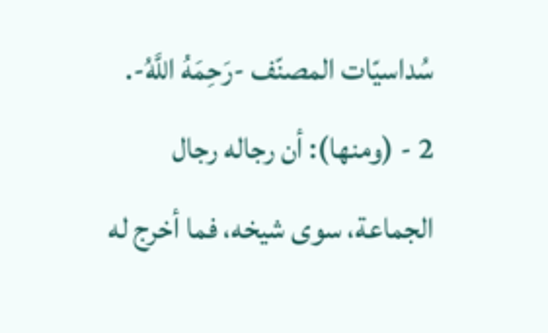سُداسيّات المصنّف -رَحِمَهُ اللَّهُ-.
2 - (ومنها): أن رجاله رجال الجماعة، سوى شيخه، فما أخرج له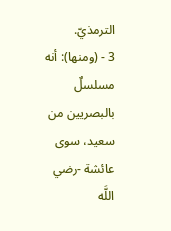الترمذيّ.
3 - (ومنها): أنه مسلسلٌ بالبصريين من سعيد، سوى عائشة -رضي اللَّه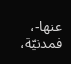عنها-، فمدنيّة،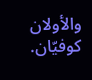والأولان كوفيّان.